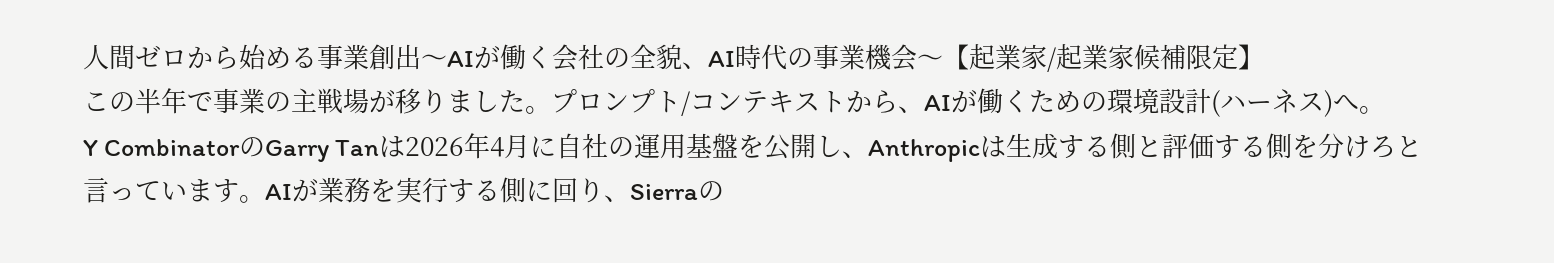人間ゼロから始める事業創出〜AIが働く会社の全貌、AI時代の事業機会〜【起業家/起業家候補限定】
この半年で事業の主戦場が移りました。プロンプト/コンテキストから、AIが働くための環境設計(ハーネス)へ。
Y CombinatorのGarry Tanは2026年4月に自社の運用基盤を公開し、Anthropicは生成する側と評価する側を分けろと言っています。AIが業務を実行する側に回り、Sierraの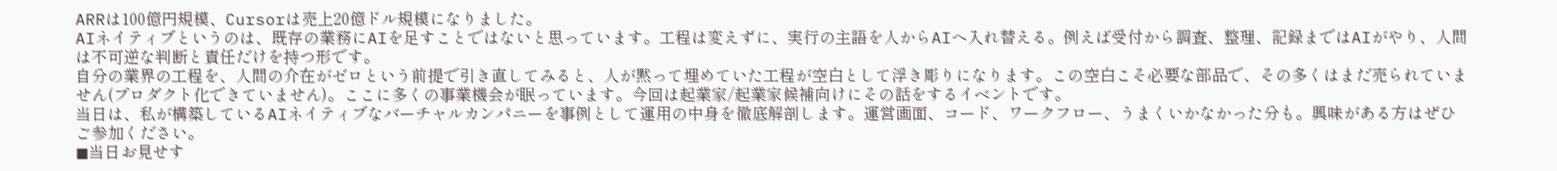ARRは100億円規模、Cursorは売上20億ドル規模になりました。
AIネイティブというのは、既存の業務にAIを足すことではないと思っています。工程は変えずに、実行の主語を人からAIへ入れ替える。例えば受付から調査、整理、記録まではAIがやり、人間は不可逆な判断と責任だけを持つ形です。
自分の業界の工程を、人間の介在がゼロという前提で引き直してみると、人が黙って埋めていた工程が空白として浮き彫りになります。この空白こそ必要な部品で、その多くはまだ売られていません(プロダクト化できていません)。ここに多くの事業機会が眠っています。今回は起業家/起業家候補向けにその話をするイベントです。
当日は、私が構築しているAIネイティブなバーチャルカンパニーを事例として運用の中身を徹底解剖します。運営画面、コード、ワークフロー、うまくいかなかった分も。興味がある方はぜひご参加ください。
◼当日お見せす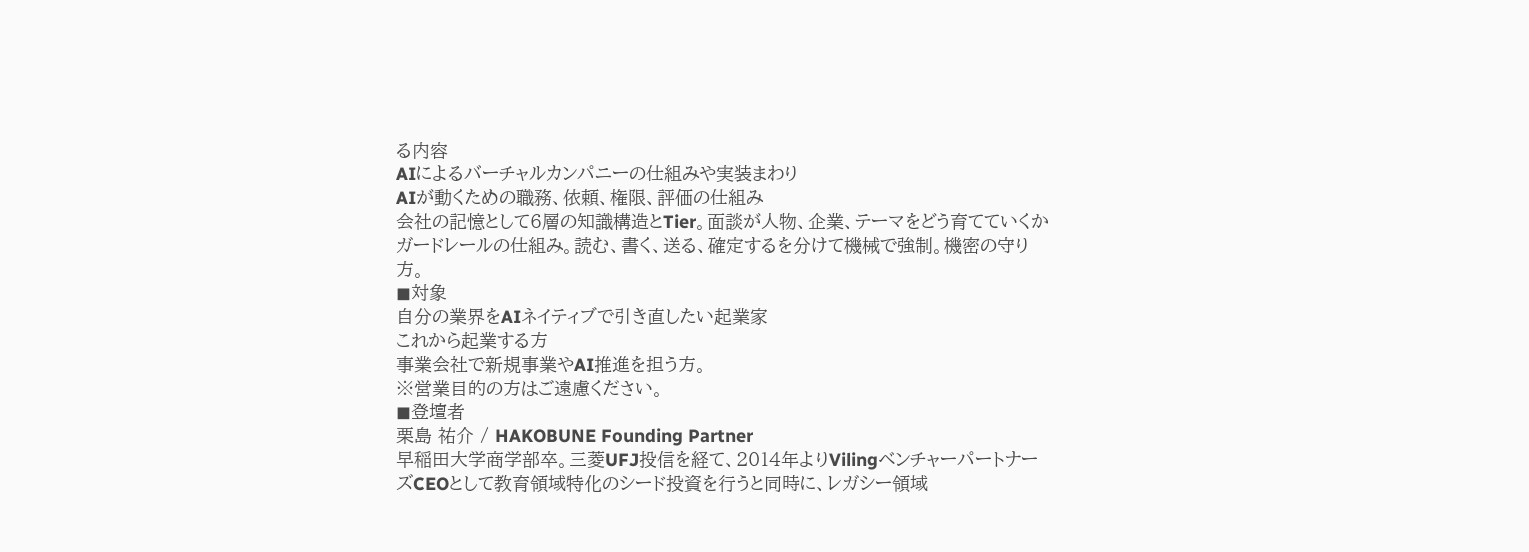る内容
AIによるバーチャルカンパニーの仕組みや実装まわり
AIが動くための職務、依頼、権限、評価の仕組み
会社の記憶として6層の知識構造とTier。面談が人物、企業、テーマをどう育てていくか
ガードレールの仕組み。読む、書く、送る、確定するを分けて機械で強制。機密の守り方。
◼対象
自分の業界をAIネイティブで引き直したい起業家
これから起業する方
事業会社で新規事業やAI推進を担う方。
※営業目的の方はご遠慮ください。
◼登壇者
栗島 祐介 / HAKOBUNE Founding Partner
早稲田大学商学部卒。三菱UFJ投信を経て、2014年よりVilingベンチャーパートナーズCEOとして教育領域特化のシード投資を行うと同時に、レガシー領域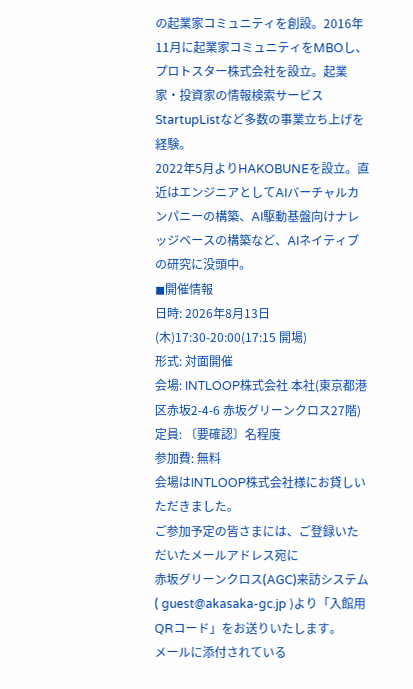の起業家コミュニティを創設。2016年11月に起業家コミュニティをMBOし、プロトスター株式会社を設立。起業家・投資家の情報検索サービスStartupListなど多数の事業立ち上げを経験。
2022年5月よりHAKOBUNEを設立。直近はエンジニアとしてAIバーチャルカンパニーの構築、AI駆動基盤向けナレッジベースの構築など、AIネイティブの研究に没頭中。
◼開催情報
日時: 2026年8月13日(木)17:30-20:00(17:15 開場)
形式: 対面開催
会場: INTLOOP株式会社 本社(東京都港区赤坂2-4-6 赤坂グリーンクロス27階)
定員: 〔要確認〕名程度
参加費: 無料
会場はINTLOOP株式会社様にお貸しいただきました。
ご参加予定の皆さまには、ご登録いただいたメールアドレス宛に
赤坂グリーンクロス(AGC)来訪システム( guest@akasaka-gc.jp )より「入館用QRコード」をお送りいたします。
メールに添付されている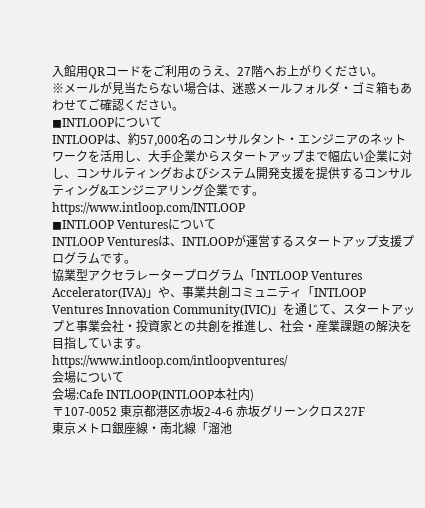入館用QRコードをご利用のうえ、27階へお上がりください。
※メールが見当たらない場合は、迷惑メールフォルダ・ゴミ箱もあわせてご確認ください。
◼INTLOOPについて
INTLOOPは、約57,000名のコンサルタント・エンジニアのネットワークを活用し、大手企業からスタートアップまで幅広い企業に対し、コンサルティングおよびシステム開発支援を提供するコンサルティング&エンジニアリング企業です。
https://www.intloop.com/INTLOOP
◼INTLOOP Venturesについて
INTLOOP Venturesは、INTLOOPが運営するスタートアップ支援プログラムです。
協業型アクセラレータープログラム「INTLOOP Ventures Accelerator(IVA)」や、事業共創コミュニティ「INTLOOP Ventures Innovation Community(IVIC)」を通じて、スタートアップと事業会社・投資家との共創を推進し、社会・産業課題の解決を目指しています。
https://www.intloop.com/intloopventures/
会場について
会場:Cafe INTLOOP(INTLOOP本社内)
〒107-0052 東京都港区赤坂2-4-6 赤坂グリーンクロス27F
東京メトロ銀座線・南北線「溜池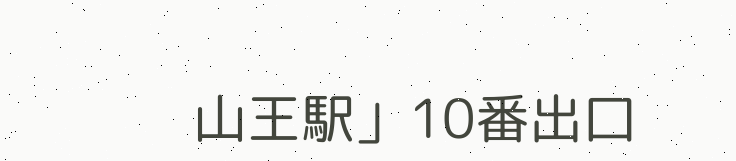山王駅」10番出口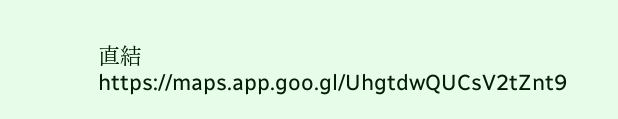直結
https://maps.app.goo.gl/UhgtdwQUCsV2tZnt9